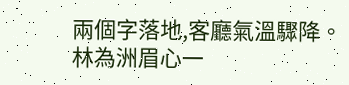兩個字落地,客廳氣溫驟降。
林為洲眉心一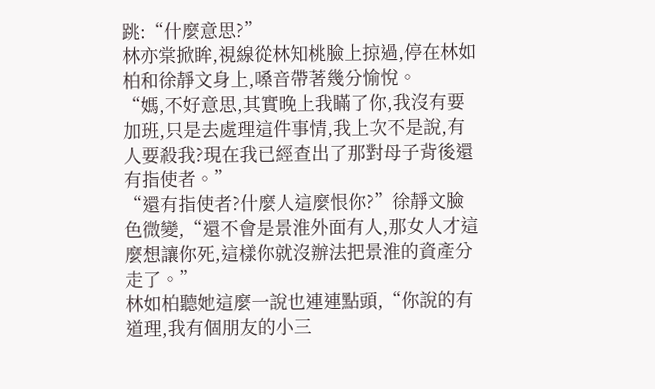跳:“什麼意思?”
林亦棠掀眸,視線從林知桃臉上掠過,停在林如柏和徐靜文身上,嗓音帶著幾分愉悅。
“媽,不好意思,其實晚上我瞞了你,我沒有要加班,只是去處理這件事情,我上次不是說,有人要殺我?現在我已經查出了那對母子背後還有指使者。”
“還有指使者?什麼人這麼恨你?”徐靜文臉色微變,“還不會是景淮外面有人,那女人才這麼想讓你死,這樣你就沒辦法把景淮的資產分走了。”
林如柏聽她這麼一說也連連點頭,“你說的有道理,我有個朋友的小三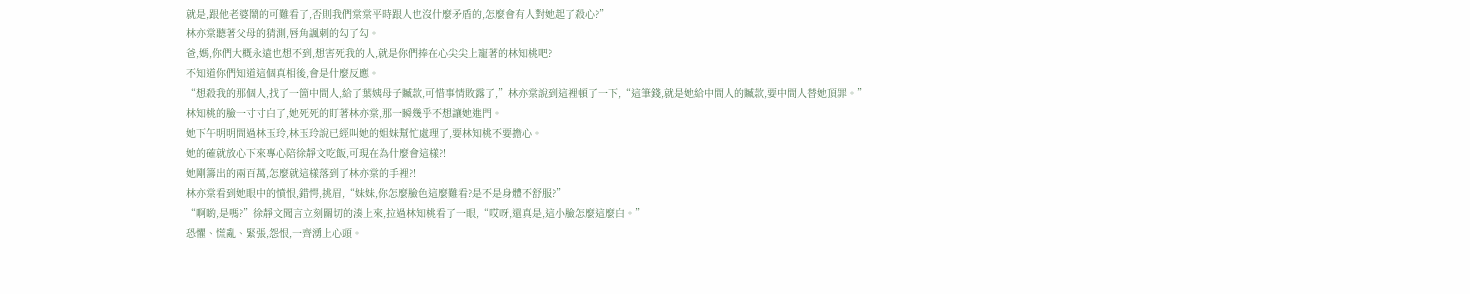就是,跟他老婆鬧的可難看了,否則我們棠棠平時跟人也沒什麼矛盾的,怎麼會有人對她起了殺心?”
林亦棠聽著父母的猜測,唇角諷刺的勾了勾。
爸,媽,你們大概永遠也想不到,想害死我的人,就是你們捧在心尖尖上寵著的林知桃吧?
不知道你們知道這個真相後,會是什麼反應。
“想殺我的那個人,找了一箇中間人,給了葉姨母子贓款,可惜事情敗露了,”林亦棠說到這裡頓了一下,“這筆錢,就是她給中間人的贓款,要中間人替她頂罪。”
林知桃的臉一寸寸白了,她死死的盯著林亦棠,那一瞬幾乎不想讓她進門。
她下午明明問過林玉玲,林玉玲說已經叫她的姐妹幫忙處理了,要林知桃不要擔心。
她的確就放心下來專心陪徐靜文吃飯,可現在為什麼會這樣?!
她剛籌出的兩百萬,怎麼就這樣落到了林亦棠的手裡?!
林亦棠看到她眼中的憤恨,錯愕,挑眉,“妹妹,你怎麼臉色這麼難看?是不是身體不舒服?”
“啊喲,是嗎?”徐靜文聞言立刻關切的湊上來,拉過林知桃看了一眼,“哎呀,還真是,這小臉怎麼這麼白。”
恐懼、慌亂、緊張,怨恨,一齊湧上心頭。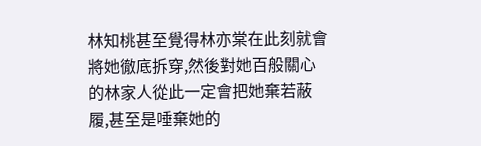林知桃甚至覺得林亦棠在此刻就會將她徹底拆穿,然後對她百般關心的林家人從此一定會把她棄若蔽履,甚至是唾棄她的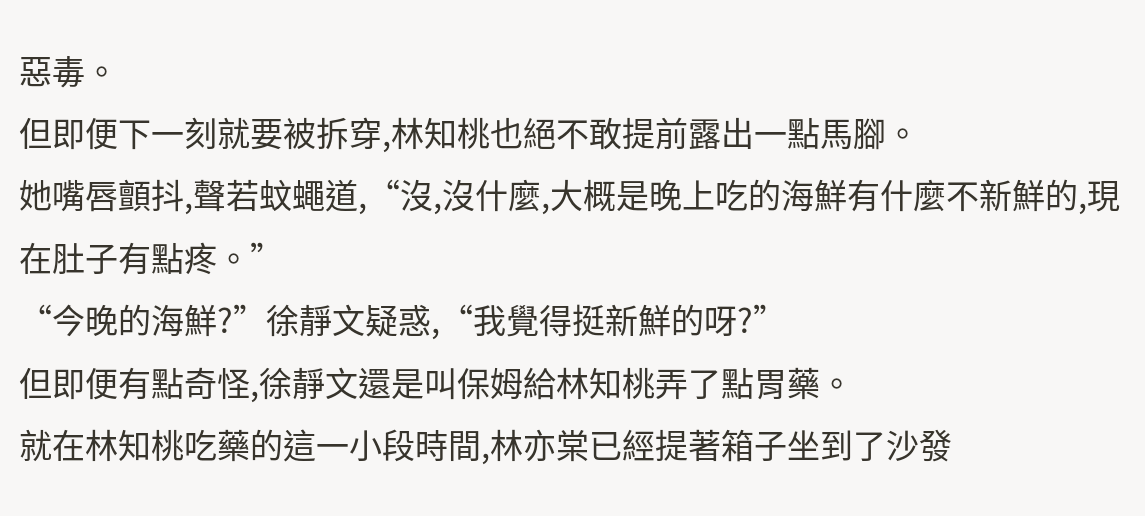惡毒。
但即便下一刻就要被拆穿,林知桃也絕不敢提前露出一點馬腳。
她嘴唇顫抖,聲若蚊蠅道,“沒,沒什麼,大概是晚上吃的海鮮有什麼不新鮮的,現在肚子有點疼。”
“今晚的海鮮?”徐靜文疑惑,“我覺得挺新鮮的呀?”
但即便有點奇怪,徐靜文還是叫保姆給林知桃弄了點胃藥。
就在林知桃吃藥的這一小段時間,林亦棠已經提著箱子坐到了沙發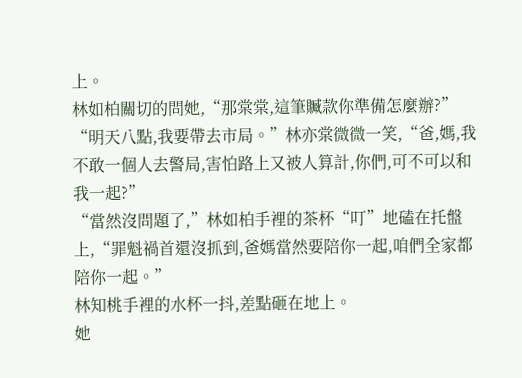上。
林如柏關切的問她,“那棠棠,這筆贓款你準備怎麼辦?”
“明天八點,我要帶去市局。”林亦棠微微一笑,“爸,媽,我不敢一個人去警局,害怕路上又被人算計,你們,可不可以和我一起?”
“當然沒問題了,”林如柏手裡的茶杯“叮”地磕在托盤上,“罪魁禍首還沒抓到,爸媽當然要陪你一起,咱們全家都陪你一起。”
林知桃手裡的水杯一抖,差點砸在地上。
她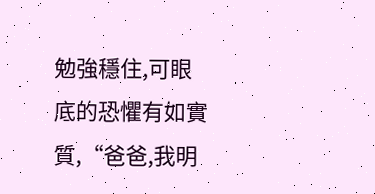勉強穩住,可眼底的恐懼有如實質,“爸爸,我明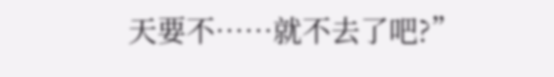天要不……就不去了吧?”